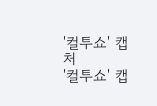'컬투쇼' 캡처
'컬투쇼' 캡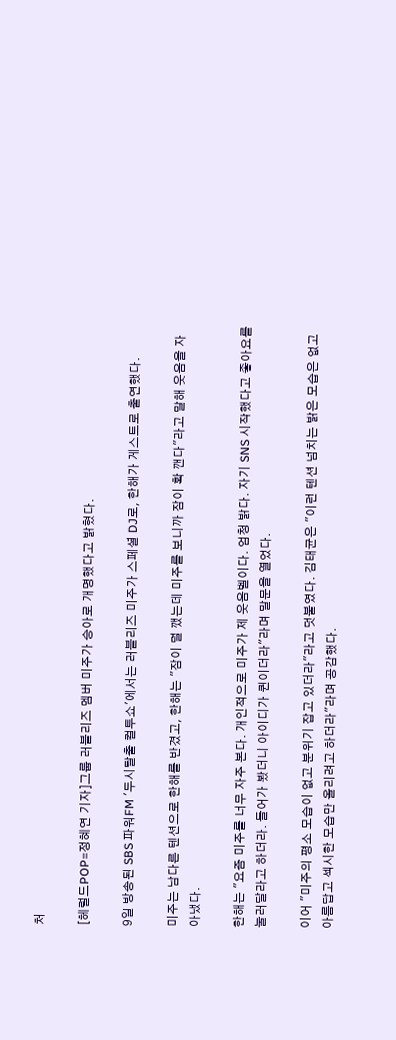처

[헤럴드POP=정혜연 기자]그룹 러블리즈 멤버 미주가 승아로 개명했다고 밝혔다.

9일 방송된 SBS 파워FM '두시탈출 컬투쇼'에서는 러블리즈 미주가 스페셜 DJ로, 한해가 게스트로 출연했다.

미주는 남다른 텐션으로 한해를 반겼고, 한해는 "잠이 덜 깼는데 미주를 보니까 잠이 확 깬다"라고 말해 웃음을 자아냈다.

한해는 "요즘 미주를 너무 자주 본다. 개인적으로 미주가 제 웃음벨이다. 엄청 밝다. 자기 SNS 시작했다고 좋아요를 눌러달라고 하더라. 들어가 봤더니 아이디가 퀸이더라"라며 말문을 열었다.

이어 "미주의 평소 모습이 없고 분위기 잡고 있더라"라고 덧붙였다. 김태균은 "이런 텐션 넘치는 밝은 모습은 없고 아름답고 섹시한 모습만 올리려고 하더라"라며 공감했다.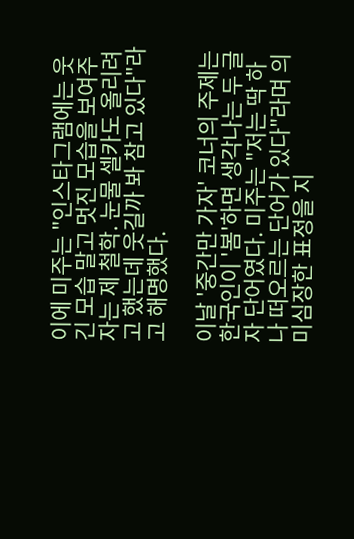이에 미주는 "인스타그램에는 웃긴 모습 말고 멋진 모습을 보여주자는 제 철학. 눈물 셀카도 올리려고 했는데 웃길까 봐 참고 있다"라고 해명했다.

이날 '중간만 가자' 코너의 주제는 한국인이 '봄'하면 생각나는 두 글자 단어였다. 미주는 "저는 딱 하나 떠오르는 단어가 있다"라며 의미심장한 표정을 지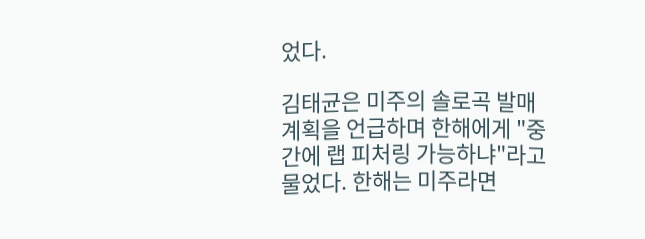었다.

김태균은 미주의 솔로곡 발매 계획을 언급하며 한해에게 "중간에 랩 피처링 가능하냐"라고 물었다. 한해는 미주라면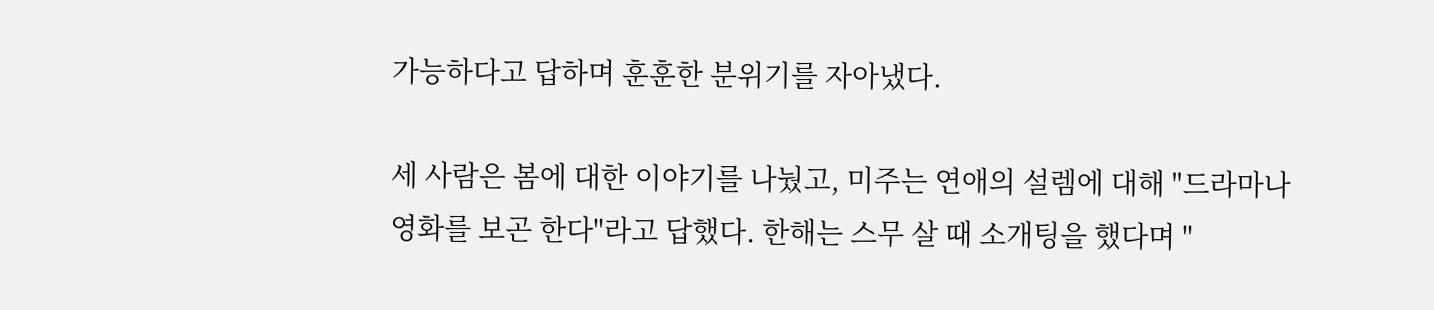가능하다고 답하며 훈훈한 분위기를 자아냈다.

세 사람은 봄에 대한 이야기를 나눴고, 미주는 연애의 설렘에 대해 "드라마나 영화를 보곤 한다"라고 답했다. 한해는 스무 살 때 소개팅을 했다며 "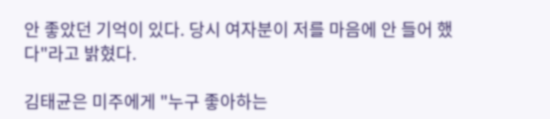안 좋았던 기억이 있다. 당시 여자분이 저를 마음에 안 들어 했다"라고 밝혔다.

김태균은 미주에게 "누구 좋아하는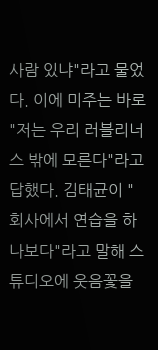사람 있냐"라고 물었다. 이에 미주는 바로 "저는 우리 러블리너스 밖에 모른다"라고 답했다. 김태균이 "회사에서 연습을 하나보다"라고 말해 스튜디오에 웃음꽃을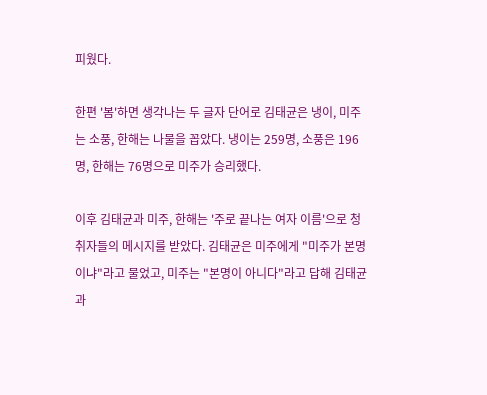피웠다.

한편 '봄'하면 생각나는 두 글자 단어로 김태균은 냉이, 미주는 소풍, 한해는 나물을 꼽았다. 냉이는 259명, 소풍은 196명, 한해는 76명으로 미주가 승리했다.

이후 김태균과 미주, 한해는 '주로 끝나는 여자 이름'으로 청취자들의 메시지를 받았다. 김태균은 미주에게 "미주가 본명이냐"라고 물었고, 미주는 "본명이 아니다"라고 답해 김태균과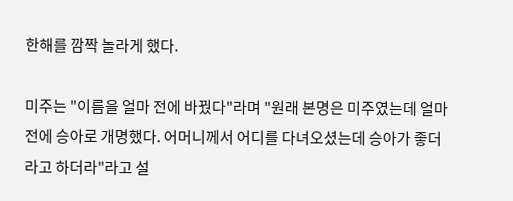한해를 깜짝 놀라게 했다.

미주는 "이름을 얼마 전에 바꿨다"라며 "원래 본명은 미주였는데 얼마 전에 승아로 개명했다. 어머니께서 어디를 다녀오셨는데 승아가 좋더라고 하더라"라고 설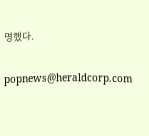명했다.


popnews@heraldcorp.com